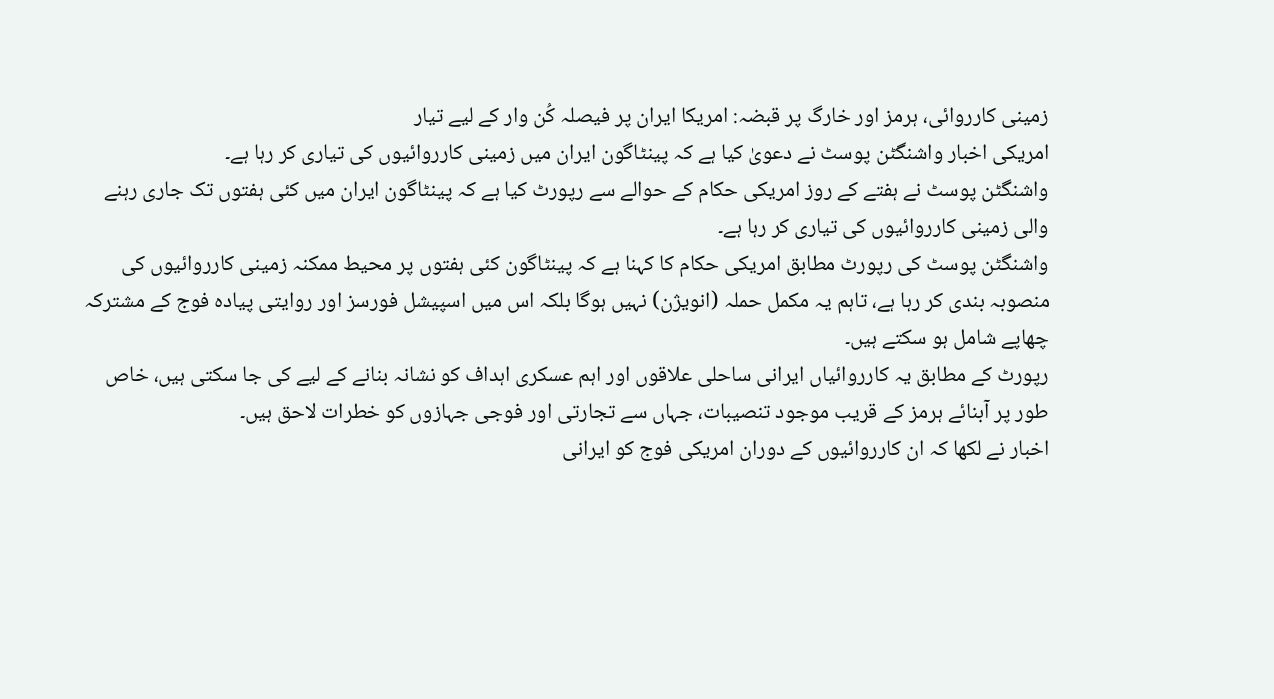زمینی کارروائی، ہرمز اور خارگ پر قبضہ: امریکا ایران پر فیصلہ کُن وار کے لیے تیار
امریکی اخبار واشنگٹن پوسٹ نے دعویٰ کیا ہے کہ پینٹاگون ایران میں زمینی کارروائیوں کی تیاری کر رہا ہے۔
واشنگٹن پوسٹ نے ہفتے کے روز امریکی حکام کے حوالے سے رپورٹ کیا ہے کہ پینٹاگون ایران میں کئی ہفتوں تک جاری رہنے والی زمینی کارروائیوں کی تیاری کر رہا ہے۔
واشنگٹن پوسٹ کی رپورٹ مطابق امریکی حکام کا کہنا ہے کہ پینٹاگون کئی ہفتوں پر محیط ممکنہ زمینی کارروائیوں کی منصوبہ بندی کر رہا ہے، تاہم یہ مکمل حملہ (انویژن) نہیں ہوگا بلکہ اس میں اسپیشل فورسز اور روایتی پیادہ فوج کے مشترکہ چھاپے شامل ہو سکتے ہیں۔
رپورٹ کے مطابق یہ کارروائیاں ایرانی ساحلی علاقوں اور اہم عسکری اہداف کو نشانہ بنانے کے لیے کی جا سکتی ہیں، خاص طور پر آبنائے ہرمز کے قریب موجود تنصیبات، جہاں سے تجارتی اور فوجی جہازوں کو خطرات لاحق ہیں۔
اخبار نے لکھا کہ ان کارروائیوں کے دوران امریکی فوج کو ایرانی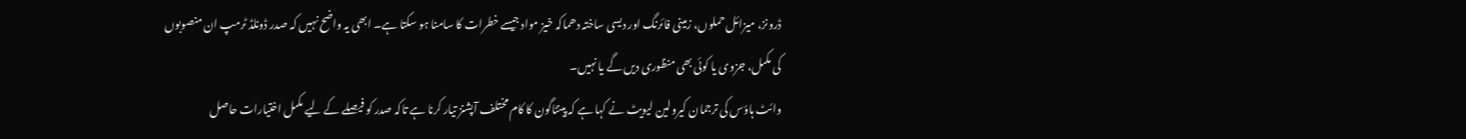ڈرونز، میزائل حملوں، زمینی فائرنگ اور دیسی ساختہ دھماکہ خیز مواد جیسے خطرات کا سامنا ہو سکتا ہے۔ ابھی یہ واضح نہیں کہ صدر ڈونلڈ ٹرمپ ان منصوبوں کی مکمل، جزوی یا کوئی بھی منظوری دیں گے یا نہیں۔
وائٹ ہاؤس کی ترجمان کیرولین لیویٹ نے کہا ہے کہ پینٹاگون کا کام مختلف آپشنز تیار کرنا ہے تاکہ صدر کو فیصلے کے لیے مکمل اختیارات حاصل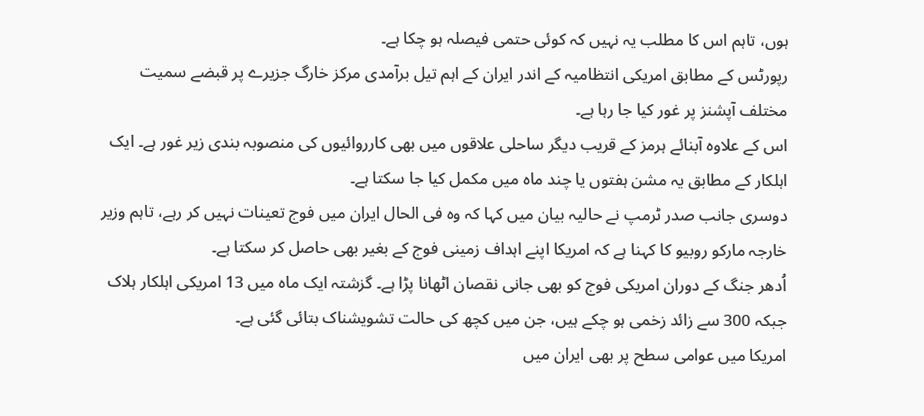ہوں، تاہم اس کا مطلب یہ نہیں کہ کوئی حتمی فیصلہ ہو چکا ہے۔
رپورٹس کے مطابق امریکی انتظامیہ کے اندر ایران کے اہم تیل برآمدی مرکز خارگ جزیرے پر قبضے سمیت مختلف آپشنز پر غور کیا جا رہا ہے۔
اس کے علاوہ آبنائے ہرمز کے قریب دیگر ساحلی علاقوں میں بھی کارروائیوں کی منصوبہ بندی زیر غور ہے۔ ایک اہلکار کے مطابق یہ مشن ہفتوں یا چند ماہ میں مکمل کیا جا سکتا ہے۔
دوسری جانب صدر ٹرمپ نے حالیہ بیان میں کہا کہ وہ فی الحال ایران میں فوج تعینات نہیں کر رہے، تاہم وزیر خارجہ مارکو روبیو کا کہنا ہے کہ امریکا اپنے اہداف زمینی فوج کے بغیر بھی حاصل کر سکتا ہے۔
اُدھر جنگ کے دوران امریکی فوج کو بھی جانی نقصان اٹھانا پڑا ہے۔ گزشتہ ایک ماہ میں 13 امریکی اہلکار ہلاک جبکہ 300 سے زائد زخمی ہو چکے ہیں، جن میں کچھ کی حالت تشویشناک بتائی گئی ہے۔
امریکا میں عوامی سطح پر بھی ایران میں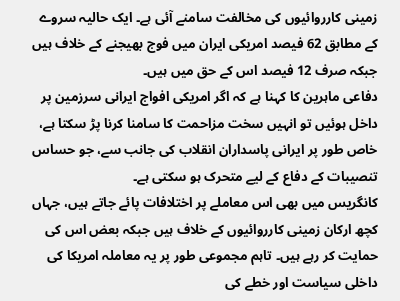زمینی کارروائیوں کی مخالفت سامنے آئی ہے۔ ایک حالیہ سروے کے مطابق 62 فیصد امریکی ایران میں فوج بھیجنے کے خلاف ہیں جبکہ صرف 12 فیصد اس کے حق میں ہیں۔
دفاعی ماہرین کا کہنا ہے کہ اگر امریکی افواج ایرانی سرزمین پر داخل ہوئیں تو انہیں سخت مزاحمت کا سامنا کرنا پڑ سکتا ہے، خاص طور پر ایرانی پاسداران انقلاب کی جانب سے، جو حساس تنصیبات کے دفاع کے لیے متحرک ہو سکتی ہے۔
کانگریس میں بھی اس معاملے پر اختلافات پائے جاتے ہیں، جہاں کچھ ارکان زمینی کارروائیوں کے خلاف ہیں جبکہ بعض اس کی حمایت کر رہے ہیں۔ تاہم مجموعی طور پر یہ معاملہ امریکا کی داخلی سیاست اور خطے کی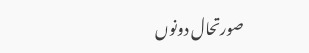صورتحال دونوں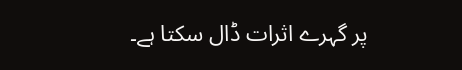پر گہرے اثرات ڈال سکتا ہے۔